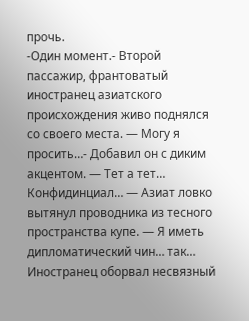прочь.
-Один момент.- Второй пассажир, франтоватый иностранец азиатского происхождения живо поднялся со своего места. — Могу я просить…- Добавил он с диким акцентом. — Тет а тет… Конфидинциал… — Азиат ловко вытянул проводника из тесного пространства купе. — Я иметь дипломатический чин… так… Иностранец оборвал несвязный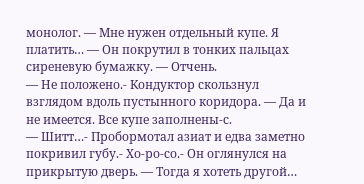монолог. — Мне нужен отдельный купе. Я платить… — Он покрутил в тонких пальцах сиреневую бумажку. — Отчень.
— Не положено.- Кондуктор скользнул взглядом вдоль пустынного коридора. — Да и не имеется. Все купе заполнены-с.
— Шитт…- Пробормотал азиат и едва заметно покривил губу.- Хо-ро-со.- Он оглянулся на прикрытую дверь. — Тогда я хотеть другой…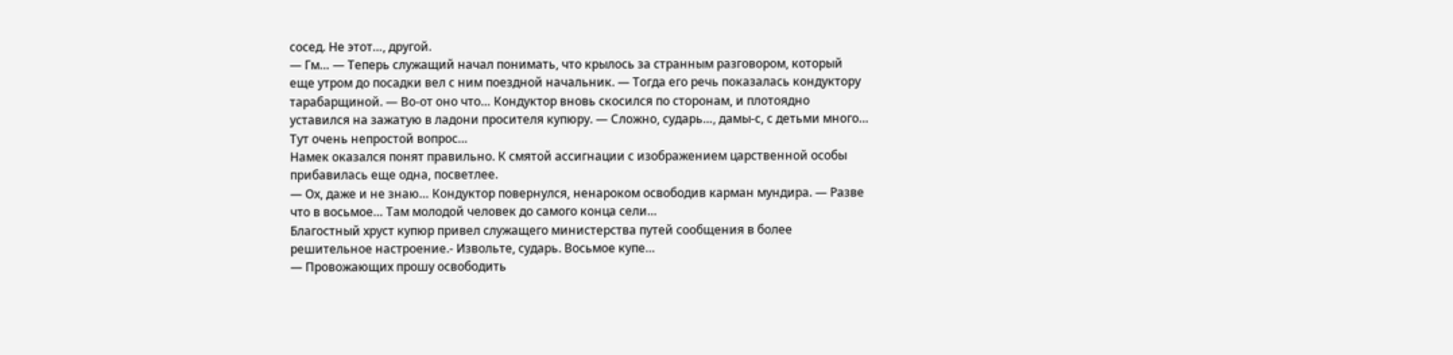сосед. Не этот…, другой.
— Гм… — Теперь служащий начал понимать, что крылось за странным разговором, который еще утром до посадки вел с ним поездной начальник. — Тогда его речь показалась кондуктору тарабарщиной. — Во-от оно что… Кондуктор вновь скосился по сторонам, и плотоядно уставился на зажатую в ладони просителя купюру. — Сложно, сударь…, дамы-с, с детьми много… Тут очень непростой вопрос…
Намек оказался понят правильно. К смятой ассигнации с изображением царственной особы прибавилась еще одна, посветлее.
— Ох, даже и не знаю… Кондуктор повернулся, ненароком освободив карман мундира. — Разве что в восьмое… Там молодой человек до самого конца сели…
Благостный хруст купюр привел служащего министерства путей сообщения в более решительное настроение.- Извольте, сударь. Восьмое купе…
— Провожающих прошу освободить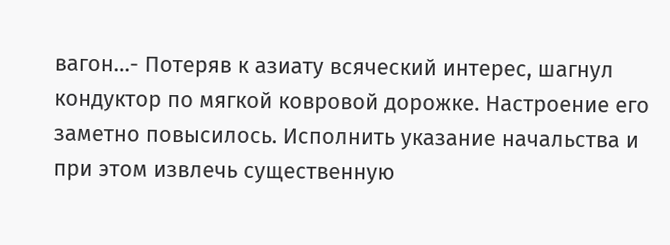вагон…- Потеряв к азиату всяческий интерес, шагнул кондуктор по мягкой ковровой дорожке. Настроение его заметно повысилось. Исполнить указание начальства и при этом извлечь существенную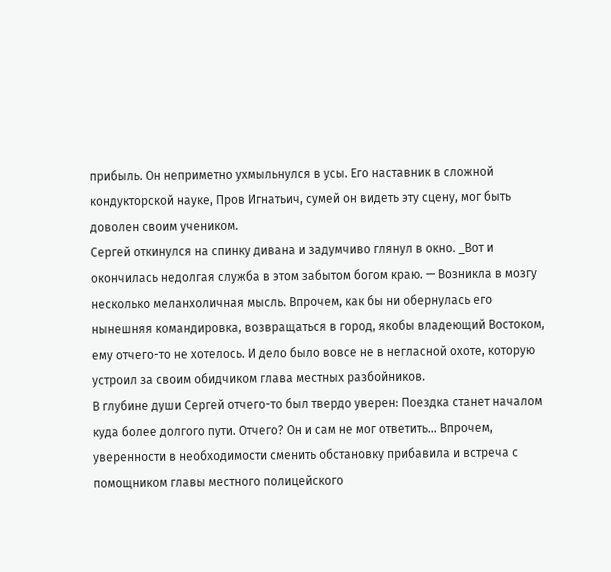прибыль. Он неприметно ухмыльнулся в усы. Его наставник в сложной кондукторской науке, Пров Игнатьич, сумей он видеть эту сцену, мог быть доволен своим учеником.
Сергей откинулся на спинку дивана и задумчиво глянул в окно. _Вот и окончилась недолгая служба в этом забытом богом краю. — Возникла в мозгу несколько меланхоличная мысль. Впрочем, как бы ни обернулась его нынешняя командировка, возвращаться в город, якобы владеющий Востоком, ему отчего-то не хотелось. И дело было вовсе не в негласной охоте, которую устроил за своим обидчиком глава местных разбойников.
В глубине души Сергей отчего-то был твердо уверен: Поездка станет началом куда более долгого пути. Отчего? Он и сам не мог ответить… Впрочем, уверенности в необходимости сменить обстановку прибавила и встреча с помощником главы местного полицейского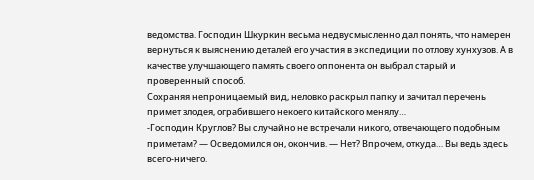ведомства. Господин Шкуркин весьма недвусмысленно дал понять, что намерен вернуться к выяснению деталей его участия в экспедиции по отлову хунхузов. А в качестве улучшающего память своего оппонента он выбрал старый и проверенный способ.
Сохраняя непроницаемый вид, неловко раскрыл папку и зачитал перечень примет злодея, ограбившего некоего китайского менялу…
-Господин Круглов? Вы случайно не встречали никого, отвечающего подобным приметам? — Осведомился он, окончив. — Нет? Впрочем, откуда… Вы ведь здесь всего-ничего.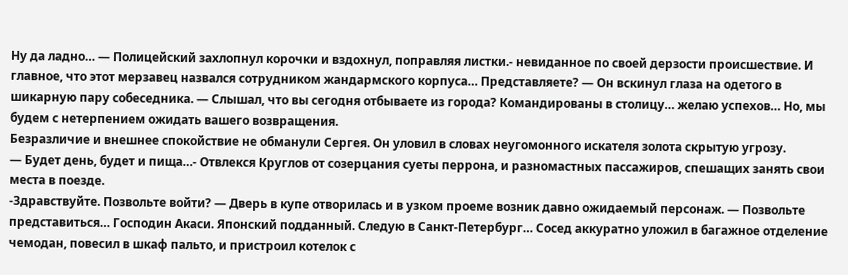Ну да ладно… — Полицейский захлопнул корочки и вздохнул, поправляя листки.- невиданное по своей дерзости происшествие. И главное, что этот мерзавец назвался сотрудником жандармского корпуса… Представляете? — Он вскинул глаза на одетого в шикарную пару собеседника. — Слышал, что вы сегодня отбываете из города? Командированы в столицу… желаю успехов… Но, мы будем с нетерпением ожидать вашего возвращения.
Безразличие и внешнее спокойствие не обманули Сергея. Он уловил в словах неугомонного искателя золота скрытую угрозу.
— Будет день, будет и пища…- Отвлекся Круглов от созерцания суеты перрона, и разномастных пассажиров, спешащих занять свои места в поезде.
-Здравствуйте. Позвольте войти? — Дверь в купе отворилась и в узком проеме возник давно ожидаемый персонаж. — Позвольте представиться… Господин Акаси. Японский подданный. Следую в Санкт-Петербург… Сосед аккуратно уложил в багажное отделение чемодан, повесил в шкаф пальто, и пристроил котелок с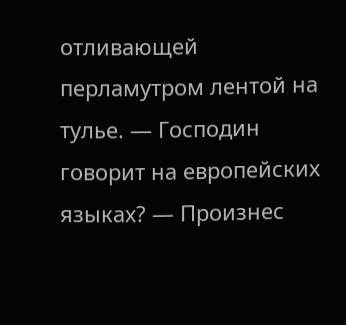отливающей перламутром лентой на тулье. — Господин говорит на европейских языках? — Произнес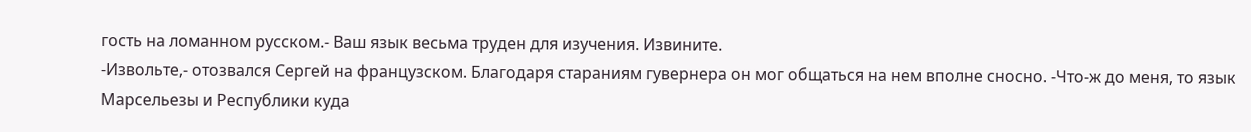гость на ломанном русском.- Ваш язык весьма труден для изучения. Извините.
-Извольте,- отозвался Сергей на французском. Благодаря стараниям гувернера он мог общаться на нем вполне сносно. -Что-ж до меня, то язык Марсельезы и Республики куда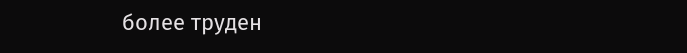более труден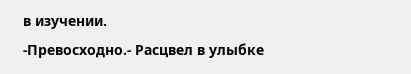в изучении.
-Превосходно.- Расцвел в улыбке